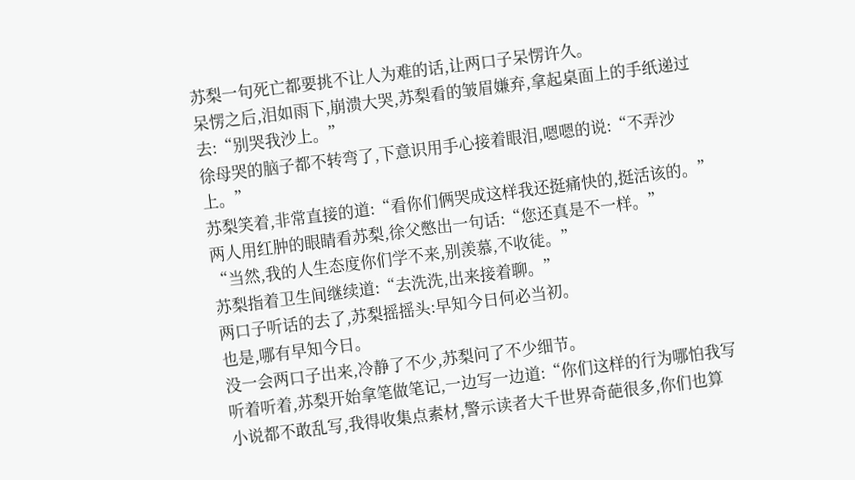苏梨一句死亡都要挑不让人为难的话,让两口子呆愣许久。
呆愣之后,泪如雨下,崩溃大哭,苏梨看的皱眉嫌弃,拿起桌面上的手纸递过去:“别哭我沙上。”
徐母哭的脑子都不转弯了,下意识用手心接着眼泪,嗯嗯的说:“不弄沙上。”
苏梨笑着,非常直接的道:“看你们俩哭成这样我还挺痛快的,挺活该的。”
两人用红肿的眼睛看苏梨,徐父憋出一句话:“您还真是不一样。”
“当然,我的人生态度你们学不来,别羡慕,不收徒。”
苏梨指着卫生间继续道:“去洗洗,出来接着聊。”
两口子听话的去了,苏梨摇摇头:早知今日何必当初。
也是,哪有早知今日。
没一会两口子出来,冷静了不少,苏梨问了不少细节。
听着听着,苏梨开始拿笔做笔记,一边写一边道:“你们这样的行为哪怕我写小说都不敢乱写,我得收集点素材,警示读者大千世界奇葩很多,你们也算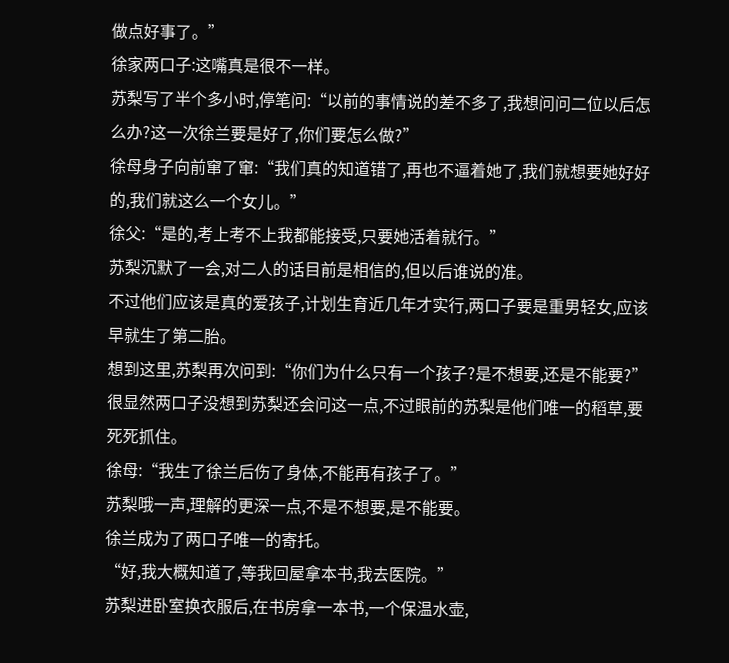做点好事了。”
徐家两口子:这嘴真是很不一样。
苏梨写了半个多小时,停笔问:“以前的事情说的差不多了,我想问问二位以后怎么办?这一次徐兰要是好了,你们要怎么做?”
徐母身子向前窜了窜:“我们真的知道错了,再也不逼着她了,我们就想要她好好的,我们就这么一个女儿。”
徐父:“是的,考上考不上我都能接受,只要她活着就行。”
苏梨沉默了一会,对二人的话目前是相信的,但以后谁说的准。
不过他们应该是真的爱孩子,计划生育近几年才实行,两口子要是重男轻女,应该早就生了第二胎。
想到这里,苏梨再次问到:“你们为什么只有一个孩子?是不想要,还是不能要?”
很显然两口子没想到苏梨还会问这一点,不过眼前的苏梨是他们唯一的稻草,要死死抓住。
徐母:“我生了徐兰后伤了身体,不能再有孩子了。”
苏梨哦一声,理解的更深一点,不是不想要,是不能要。
徐兰成为了两口子唯一的寄托。
“好,我大概知道了,等我回屋拿本书,我去医院。”
苏梨进卧室换衣服后,在书房拿一本书,一个保温水壶,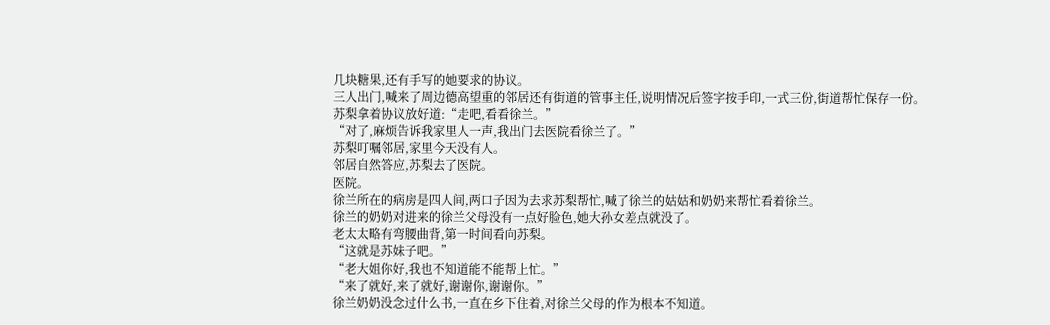几块糖果,还有手写的她要求的协议。
三人出门,喊来了周边德高望重的邻居还有街道的管事主任,说明情况后签字按手印,一式三份,街道帮忙保存一份。
苏梨拿着协议放好道:“走吧,看看徐兰。”
“对了,麻烦告诉我家里人一声,我出门去医院看徐兰了。”
苏梨叮嘱邻居,家里今天没有人。
邻居自然答应,苏梨去了医院。
医院。
徐兰所在的病房是四人间,两口子因为去求苏梨帮忙,喊了徐兰的姑姑和奶奶来帮忙看着徐兰。
徐兰的奶奶对进来的徐兰父母没有一点好脸色,她大孙女差点就没了。
老太太略有弯腰曲背,第一时间看向苏梨。
“这就是苏妹子吧。”
“老大姐你好,我也不知道能不能帮上忙。”
“来了就好,来了就好,谢谢你,谢谢你。”
徐兰奶奶没念过什么书,一直在乡下住着,对徐兰父母的作为根本不知道。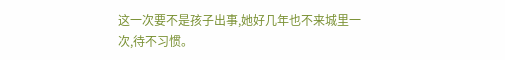这一次要不是孩子出事,她好几年也不来城里一次,待不习惯。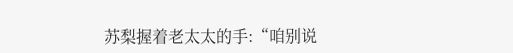苏梨握着老太太的手:“咱别说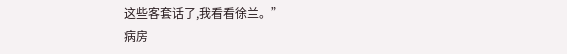这些客套话了,我看看徐兰。”
病房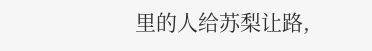里的人给苏梨让路,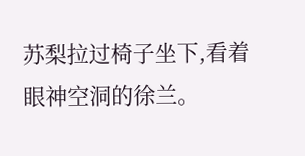苏梨拉过椅子坐下,看着眼神空洞的徐兰。